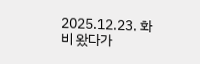2025.12.23. 화
비 왔다가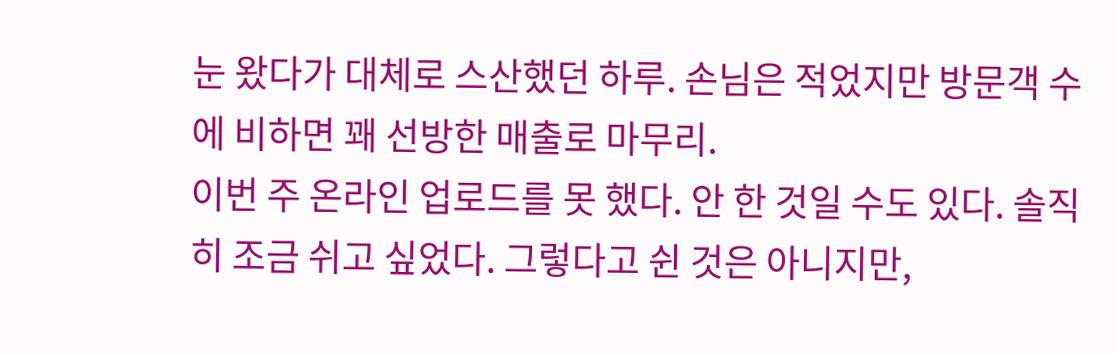눈 왔다가 대체로 스산했던 하루. 손님은 적었지만 방문객 수에 비하면 꽤 선방한 매출로 마무리.
이번 주 온라인 업로드를 못 했다. 안 한 것일 수도 있다. 솔직히 조금 쉬고 싶었다. 그렇다고 쉰 것은 아니지만,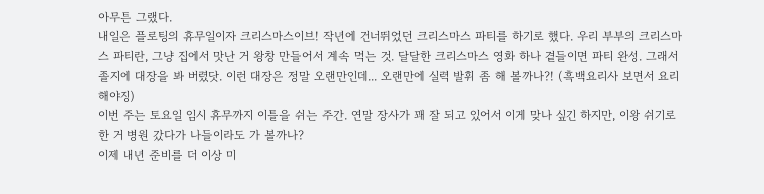아무튼 그랬다.
내일은 플로팅의 휴무일이자 크리스마스이브! 작년에 건너뛰었던 크리스마스 파티를 하기로 했다. 우리 부부의 크리스마스 파티란, 그냥 집에서 맛난 거 왕창 만들어서 계속 먹는 것. 달달한 크리스마스 영화 하나 곁들이면 파티 완성. 그래서 졸지에 대장을 봐 버렸닷. 이런 대장은 정말 오랜만인데... 오랜만에 실력 발휘 좀 해 볼까나?! (흑백요리사 보면서 요리해야징)
이번 주는 토요일 임시 휴무까지 이틀을 쉬는 주간. 연말 장사가 꽤 잘 되고 있어서 이게 맞나 싶긴 하지만, 이왕 쉬기로 한 거 병원 갔다가 나들이라도 가 볼까나?
이제 내년 준비를 더 이상 미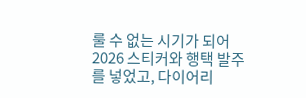룰 수 없는 시기가 되어 2026 스티커와 행택 발주를 넣었고, 다이어리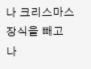나 크리스마스 장식을 빼고 나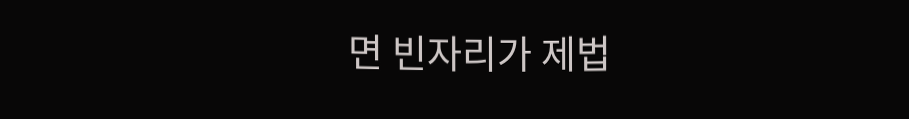면 빈자리가 제법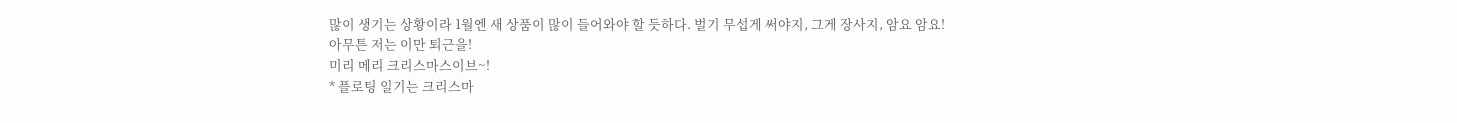많이 생기는 상황이라 1월엔 새 상품이 많이 들어와야 할 듯하다. 벌기 무섭게 써야지, 그게 장사지, 암요 암요!
아무튼 저는 이만 퇴근을!
미리 메리 크리스마스이브~!
* 플로팅 일기는 크리스마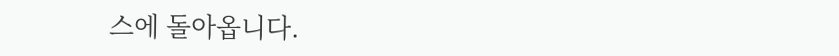스에 돌아옵니다.